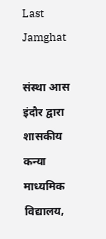Last Jamghat

संस्था आस इंदौर द्वारा शासकीय कन्या माध्यमिक विद्यालय,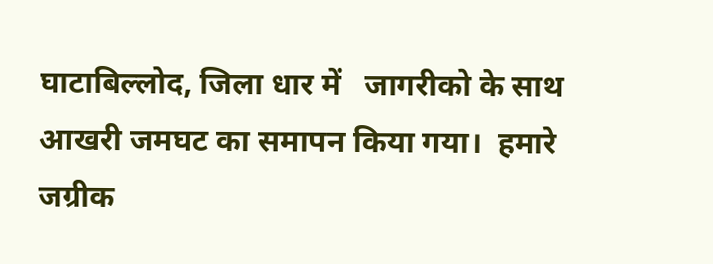घाटाबिल्लोद, जिला धार में   जागरीको के साथ आखरी जमघट का समापन किया गया।  हमारे जग्रीक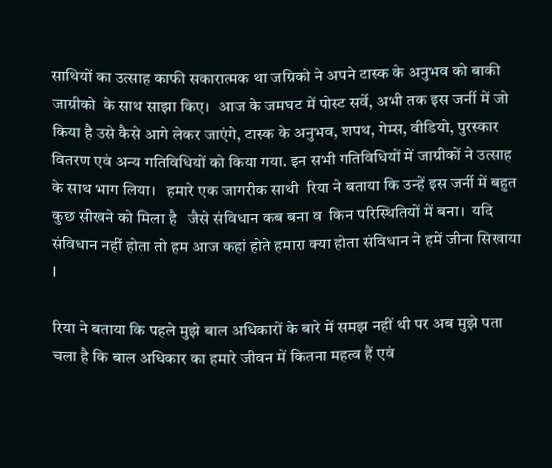साथियों का उत्साह काफी सकारात्मक था जग्रिको ने अपने टास्क के अनुभव को बाकी जाग्रीको  के साथ साझा किए।  आज के जमघट में पोस्ट सर्वे, अभी तक इस जर्नी में जो किया है उसे कैसे आगे लेकर जाएंगे, टास्क के अनुभव, शपथ, गेम्स, वीडियो, पुरस्कार वितरण एवं अन्य गतिविधियों को किया गया. इन सभी गतिविधियों में जाग्रीकों ने उत्साह के साथ भाग लिया।   हमारे एक जागरीक साथी  रिया ने बताया कि उन्हें इस जर्नी में बहुत कुछ सीखने को मिला है   जैसे संविधान कब बना व  किन परिस्थितियों में बना।  यदि संविधान नहीं होता तो हम आज कहां होते हमारा क्या होता संविधान ने हमें जीना सिखाया I

रिया ने बताया कि पहले मुझे बाल अधिकारों के बारे में समझ नहीं थी पर अब मुझे पता चला है कि बाल अधिकार का हमारे जीवन में कितना महत्व हैं एवं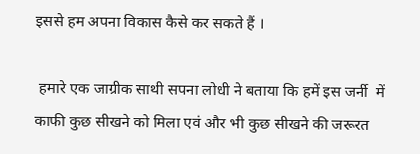इससे हम अपना विकास कैसे कर सकते हैं ।

 हमारे एक जाग्रीक साथी सपना लोधी ने बताया कि हमें इस जर्नी  में काफी कुछ सीखने को मिला एवं और भी कुछ सीखने की जरूरत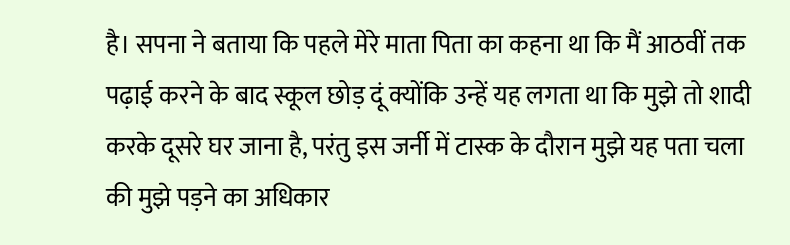है। सपना ने बताया कि पहले मेरे माता पिता का कहना था कि मैं आठवीं तक पढ़ाई करने के बाद स्कूल छोड़ दूं क्योंकि उन्हें यह लगता था कि मुझे तो शादी करके दूसरे घर जाना है, परंतु इस जर्नी में टास्क के दौरान मुझे यह पता चला की मुझे पड़ने का अधिकार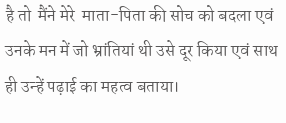है तो  मैंने मेरे  माता-पिता की सोच को बदला एवं उनके मन में जो भ्रांतियां थी उसे दूर किया एवं साथ ही उन्हें पढ़ाई का महत्व बताया।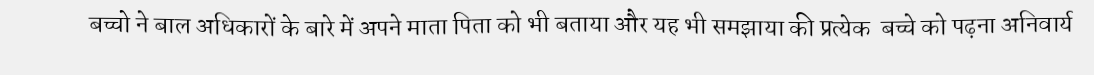बच्चो ने बाल अधिकारों के बारे में अपने माता पिता को भी बताया और यह भी समझाया की प्रत्येक  बच्चे को पढ़ना अनिवार्य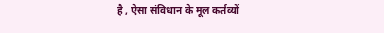है , ऐसा संविधान के मूल कर्तव्यों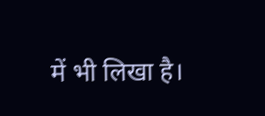में भी लिखा है।